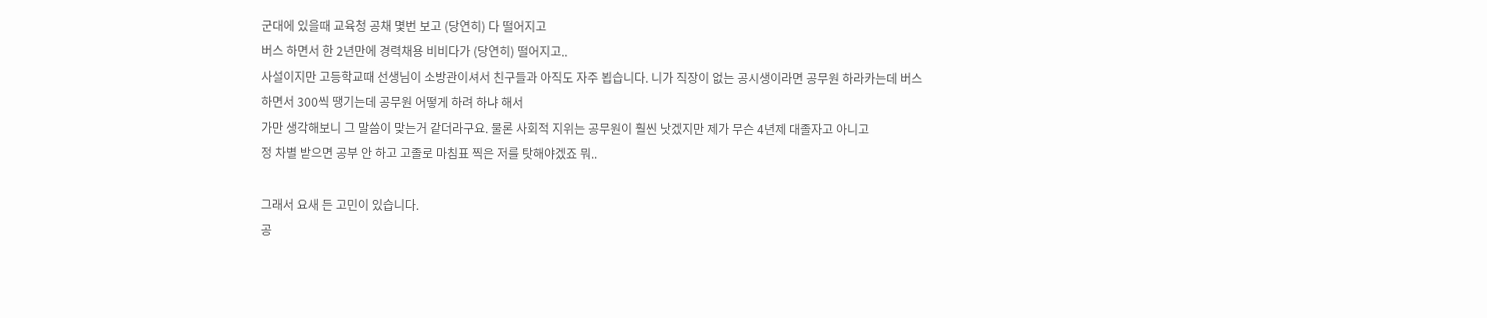군대에 있을때 교육청 공채 몇번 보고 (당연히) 다 떨어지고
버스 하면서 한 2년만에 경력채용 비비다가 (당연히) 떨어지고..
사설이지만 고등학교때 선생님이 소방관이셔서 친구들과 아직도 자주 뵙습니다. 니가 직장이 없는 공시생이라면 공무원 하라카는데 버스 하면서 300씩 땡기는데 공무원 어떻게 하려 하냐 해서
가만 생각해보니 그 말씀이 맞는거 같더라구요. 물론 사회적 지위는 공무원이 훨씬 낫겠지만 제가 무슨 4년제 대졸자고 아니고
정 차별 받으면 공부 안 하고 고졸로 마침표 찍은 저를 탓해야겠죠 뭐..

그래서 요새 든 고민이 있습니다.
공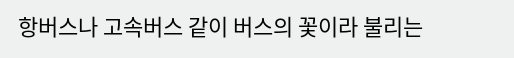항버스나 고속버스 같이 버스의 꽃이라 불리는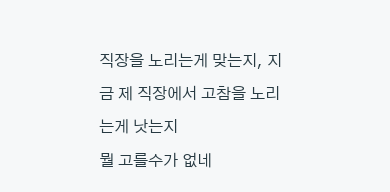직장을 노리는게 맞는지, 지금 제 직장에서 고참을 노리는게 낫는지
뭘 고를수가 없네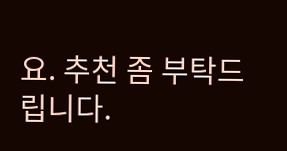요. 추천 좀 부탁드립니다.